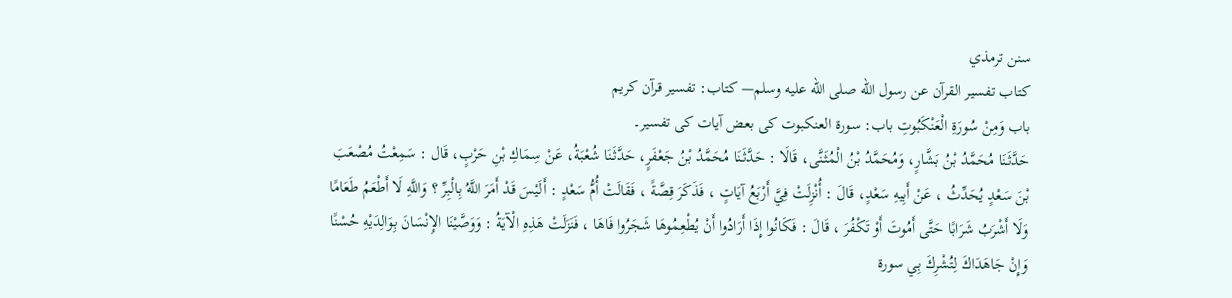سنن ترمذي
كتاب تفسير القرآن عن رسول الله صلى الله عليه وسلم— کتاب: تفسیر قرآن کریم
باب وَمِنْ سُورَةِ الْعَنْكَبُوتِ باب: سورۃ العنکبوت کی بعض آیات کی تفسیر۔
حَدَّثَنَا مُحَمَّدُ بْنُ بَشَّارٍ، وَمُحَمَّدُ بْنُ الْمُثَنَّى، قَالَا : حَدَّثَنَا مُحَمَّدُ بْنُ جَعْفَرٍ، حَدَّثَنَا شُعْبَةُ، عَنْ سِمَاكِ بْنِ حَرْبٍ، قَال : سَمِعْتُ مُصْعَبَ بْنَ سَعْدٍ يُحَدِّثُ ، عَنْ أَبِيهِ سَعْدٍ، قَالَ : أُنْزِلَتْ فِيَّ أَرْبَعُ آيَاتٍ ، فَذَكَرَ قِصَّةً ، فَقَالَتْ أُمُّ سَعْدٍ : أَلَيْسَ قَدْ أَمَرَ اللَّهُ بِالْبِرِّ ؟ وَاللَّهِ لَا أَطْعَمُ طَعَامًا وَلَا أَشْرَبُ شَرَابًا حَتَّى أَمُوتَ أَوْ تَكْفُرَ ، قَالَ : فَكَانُوا إِذَا أَرَادُوا أَنْ يُطْعِمُوهَا شَجَرُوا فَاهَا ، فَنَزَلَتْ هَذِهِ الْآيَةُ : وَوَصَّيْنَا الإِنْسَانَ بِوَالِدَيْهِ حُسْنًا وَإِنْ جَاهَدَاكَ لِتُشْرِكَ بِي سورة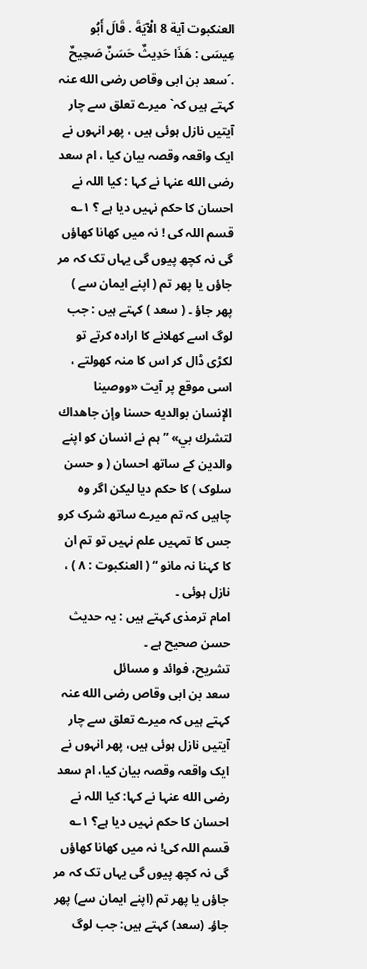العنكبوت آية 8 الْآيَةَ . قَالَ أَبُو عِيسَى : هَذَا حَدِيثٌ حَسَنٌ صَحِيحٌ .´سعد بن ابی وقاص رضی الله عنہ کہتے ہیں کہ` میرے تعلق سے چار آیتیں نازل ہوئی ہیں ، پھر انہوں نے ایک واقعہ وقصہ بیان کیا ، ام سعد رضی الله عنہا نے کہا : کیا اللہ نے احسان کا حکم نہیں دیا ہے ؟ ۱؎ قسم اللہ کی ! نہ میں کھانا کھاؤں گی نہ کچھ پیوں گی یہاں تک کہ مر جاؤں یا پھر تم ( اپنے ایمان سے ) پھر جاؤ ۔ ( سعد ) کہتے ہیں : جب لوگ اسے کھلانے کا ارادہ کرتے تو لکڑی ڈال کر اس کا منہ کھولتے ، اسی موقع پر آیت «ووصينا الإنسان بوالديه حسنا وإن جاهداك لتشرك بي» ” ہم نے انسان کو اپنے والدین کے ساتھ احسان ( و حسن سلوک ) کا حکم دیا لیکن اگر وہ چاہیں کہ تم میرے ساتھ شرک کرو جس کا تمہیں علم نہیں تو تم ان کا کہنا نہ مانو “ ( العنکبوت : ۸ ) ، نازل ہوئی ۔
امام ترمذی کہتے ہیں : یہ حدیث حسن صحیح ہے ۔
تشریح، فوائد و مسائل
سعد بن ابی وقاص رضی الله عنہ کہتے ہیں کہ میرے تعلق سے چار آیتیں نازل ہوئی ہیں، پھر انہوں نے ایک واقعہ وقصہ بیان کیا، ام سعد رضی الله عنہا نے کہا: کیا اللہ نے احسان کا حکم نہیں دیا ہے؟ ۱؎ قسم اللہ کی! نہ میں کھانا کھاؤں گی نہ کچھ پیوں گی یہاں تک کہ مر جاؤں یا پھر تم (اپنے ایمان سے) پھر جاؤ۔ (سعد) کہتے ہیں: جب لوگ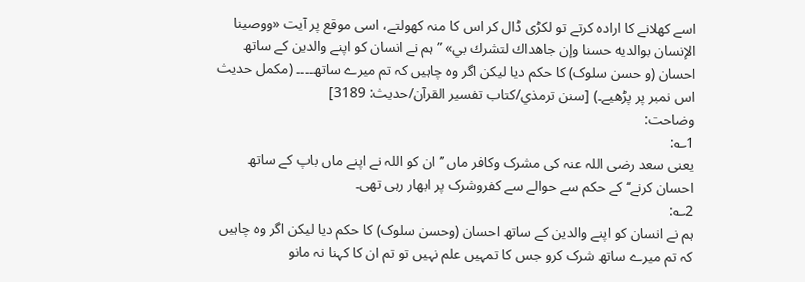اسے کھلانے کا ارادہ کرتے تو لکڑی ڈال کر اس کا منہ کھولتے، اسی موقع پر آیت «ووصينا الإنسان بوالديه حسنا وإن جاهداك لتشرك بي» ” ہم نے انسان کو اپنے والدین کے ساتھ احسان (و حسن سلوک) کا حکم دیا لیکن اگر وہ چاہیں کہ تم میرے ساتھ۔۔۔۔ (مکمل حدیث اس نمبر پر پڑھیے۔) [سنن ترمذي/كتاب تفسير القرآن/حدیث: 3189]
وضاحت:
1؎:
یعنی سعد رضی اللہ عنہ کی مشرک وکافر ماں ’’ان کو اللہ نے اپنے ماں باپ کے ساتھ احسان کرنے‘‘ کے حکم سے حوالے سے کفروشرک پر ابھار رہی تھی۔
2؎:
ہم نے انسان کو اپنے والدین کے ساتھ احسان (وحسن سلوک) کا حکم دیا لیکن اگر وہ چاہیں کہ تم میرے ساتھ شرک کرو جس کا تمہیں علم نہیں تو تم ان کا کہنا نہ مانو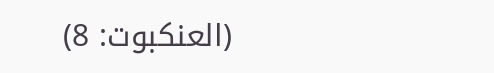(العنکبوت: 8)